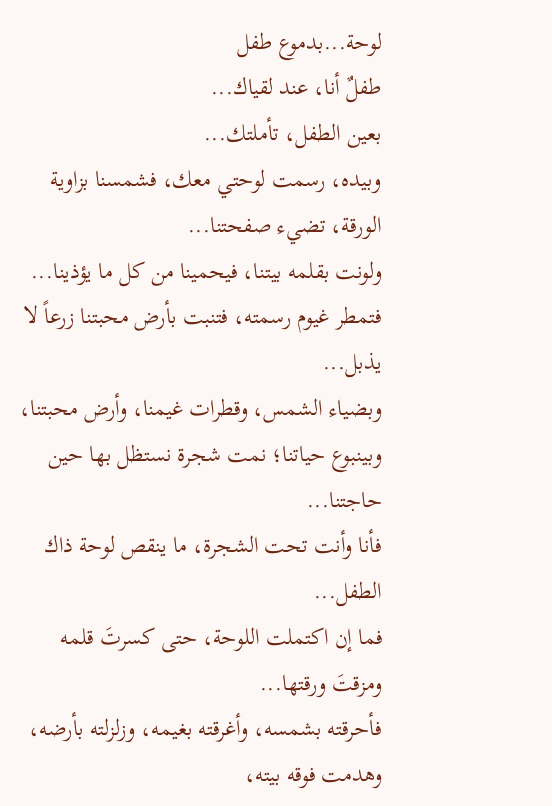لوحة...بدموع طفل
طفلٌ أنا، عند لقياك...
بعين الطفل، تأملتك...
وبيده، رسمت لوحتي معك، فشمسنا بزاوية الورقة، تضيء صفحتنا...
ولونت بقلمه بيتنا، فيحمينا من كل ما يؤذينا...
فتمطر غيوم رسمته، فتنبت بأرض محبتنا زرعاً لا يذبل...
وبضياء الشمس، وقطرات غيمنا، وأرض محبتنا، وبينبوع حياتنا؛ نمت شجرة نستظل بها حين حاجتنا...
فأنا وأنت تحت الشجرة، ما ينقص لوحة ذاك الطفل...
فما إن اكتملت اللوحة، حتى كسرتَ قلمه ومزقتَ ورقتها...
فأحرقته بشمسه، وأغرقته بغيمه، وزلزلته بأرضه، وهدمت فوقه بيته،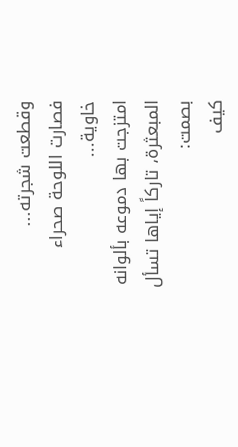وقطعت شجرته...
فصارت اللوحة صحراء خاوية...
امتزجت بها دموعه بألوانه المبعثرة، تاركاً إياها تسأل بصمت:
كيف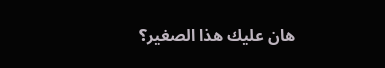هان عليك هذا الصغير؟